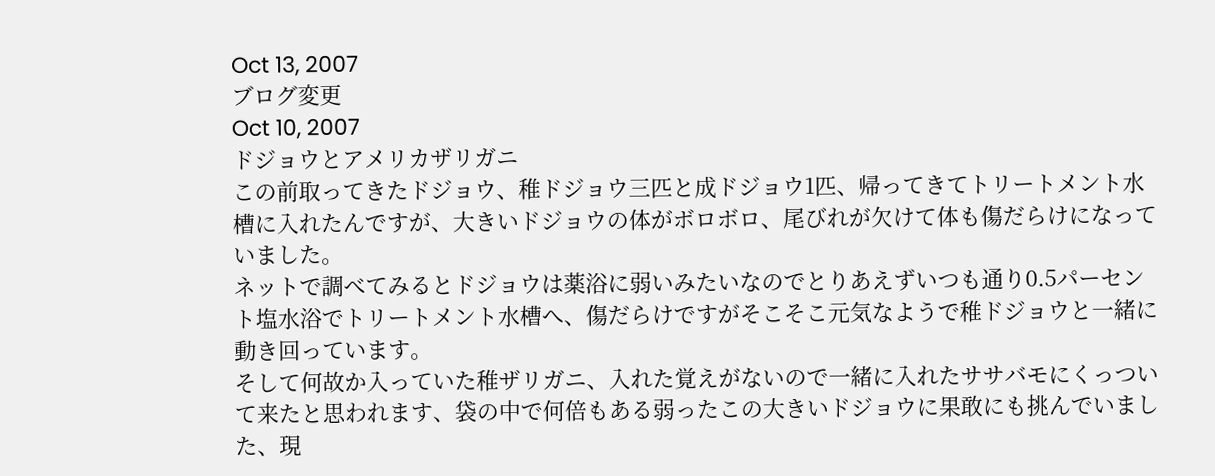Oct 13, 2007
ブログ変更
Oct 10, 2007
ドジョウとアメリカザリガニ
この前取ってきたドジョウ、稚ドジョウ三匹と成ドジョウ1匹、帰ってきてトリートメント水槽に入れたんですが、大きいドジョウの体がボロボロ、尾びれが欠けて体も傷だらけになっていました。
ネットで調べてみるとドジョウは薬浴に弱いみたいなのでとりあえずいつも通り0.5パーセント塩水浴でトリートメント水槽へ、傷だらけですがそこそこ元気なようで稚ドジョウと一緒に動き回っています。
そして何故か入っていた稚ザリガニ、入れた覚えがないので一緒に入れたササバモにくっついて来たと思われます、袋の中で何倍もある弱ったこの大きいドジョウに果敢にも挑んでいました、現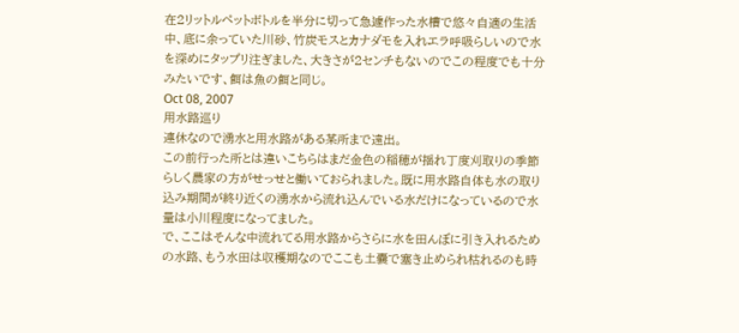在2リットルペットボトルを半分に切って急遽作った水槽で悠々自適の生活中、底に余っていた川砂、竹炭モスとカナダモを入れエラ呼吸らしいので水を深めにタップリ注ぎました、大きさが2センチもないのでこの程度でも十分みたいです、餌は魚の餌と同じ。
Oct 08, 2007
用水路巡り
連休なので湧水と用水路がある某所まで遠出。
この前行った所とは違いこちらはまだ金色の稲穂が揺れ丁度刈取りの季節らしく農家の方がせっせと働いておられました。既に用水路自体も水の取り込み期間が終り近くの湧水から流れ込んでいる水だけになっているので水量は小川程度になってました。
で、ここはそんな中流れてる用水路からさらに水を田んぼに引き入れるための水路、もう水田は収穫期なのでここも土嚢で塞き止められ枯れるのも時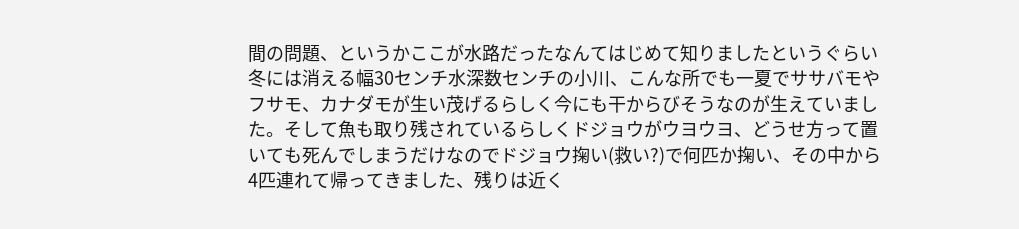間の問題、というかここが水路だったなんてはじめて知りましたというぐらい冬には消える幅30センチ水深数センチの小川、こんな所でも一夏でササバモやフサモ、カナダモが生い茂げるらしく今にも干からびそうなのが生えていました。そして魚も取り残されているらしくドジョウがウヨウヨ、どうせ方って置いても死んでしまうだけなのでドジョウ掬い(救い?)で何匹か掬い、その中から4匹連れて帰ってきました、残りは近く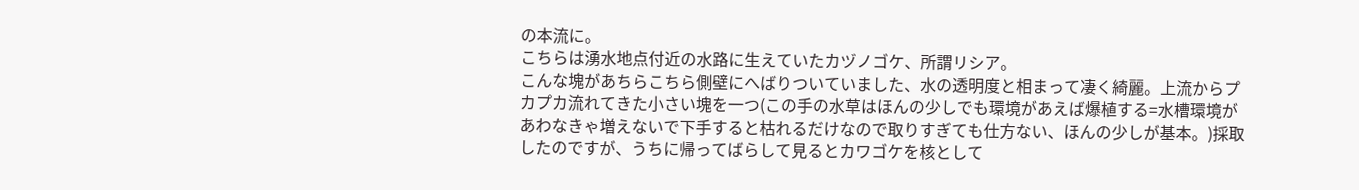の本流に。
こちらは湧水地点付近の水路に生えていたカヅノゴケ、所謂リシア。
こんな塊があちらこちら側壁にへばりついていました、水の透明度と相まって凄く綺麗。上流からプカプカ流れてきた小さい塊を一つ(この手の水草はほんの少しでも環境があえば爆植する=水槽環境があわなきゃ増えないで下手すると枯れるだけなので取りすぎても仕方ない、ほんの少しが基本。)採取したのですが、うちに帰ってばらして見るとカワゴケを核として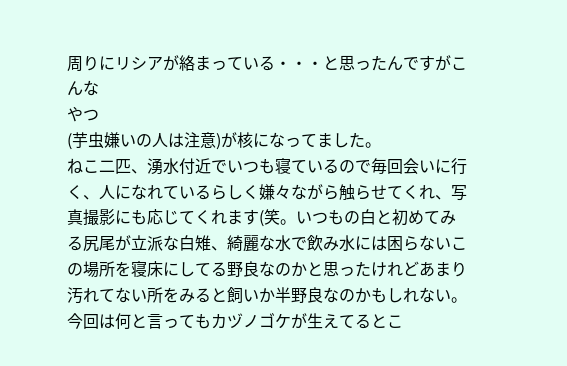周りにリシアが絡まっている・・・と思ったんですがこんな
やつ
(芋虫嫌いの人は注意)が核になってました。
ねこ二匹、湧水付近でいつも寝ているので毎回会いに行く、人になれているらしく嫌々ながら触らせてくれ、写真撮影にも応じてくれます(笑。いつもの白と初めてみる尻尾が立派な白雉、綺麗な水で飲み水には困らないこの場所を寝床にしてる野良なのかと思ったけれどあまり汚れてない所をみると飼いか半野良なのかもしれない。
今回は何と言ってもカヅノゴケが生えてるとこ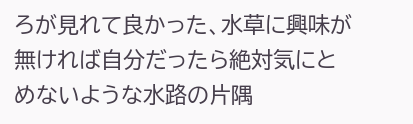ろが見れて良かった、水草に興味が無ければ自分だったら絶対気にとめないような水路の片隅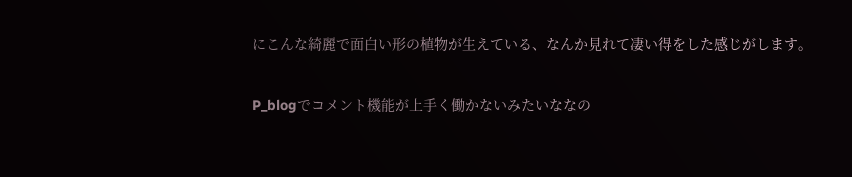にこんな綺麗で面白い形の植物が生えている、なんか見れて凄い得をした感じがします。

P_blogでコメント機能が上手く働かないみたいななの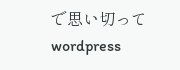で思い切ってwordpress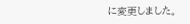に変更しました。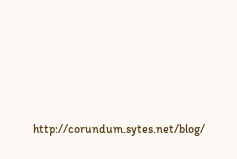http://corundum.sytes.net/blog/